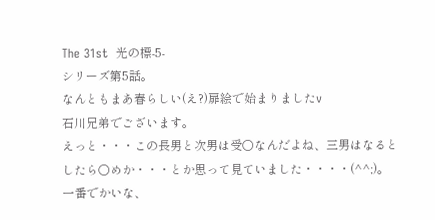The 31st  光の標-5-
シリーズ第5話。
なんともまあ春らしい(え?)扉絵で始まりましたv
石川兄弟でございます。
えっと・・・この長男と次男は受○なんだよね、三男はなるとしたら○めか・・・とか思って見ていました・・・・(^^;)。
一番でかいな、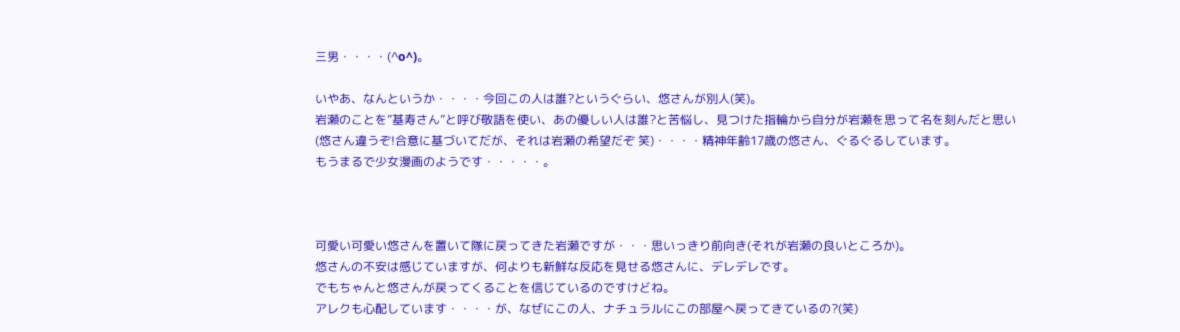三男・・・・(^o^)。

いやあ、なんというか・・・・今回この人は誰?というぐらい、悠さんが別人(笑)。
岩瀬のことを”基寿さん”と呼び敬語を使い、あの優しい人は誰?と苦悩し、見つけた指輪から自分が岩瀬を思って名を刻んだと思い(悠さん違うぞ!合意に基づいてだが、それは岩瀬の希望だぞ 笑)・・・・精神年齢17歳の悠さん、ぐるぐるしています。
もうまるで少女漫画のようです・・・・・。



可愛い可愛い悠さんを置いて隊に戻ってきた岩瀬ですが・・・思いっきり前向き(それが岩瀬の良いところか)。
悠さんの不安は感じていますが、何よりも新鮮な反応を見せる悠さんに、デレデレです。
でもちゃんと悠さんが戻ってくることを信じているのですけどね。
アレクも心配しています・・・・が、なぜにこの人、ナチュラルにこの部屋へ戻ってきているの?(笑)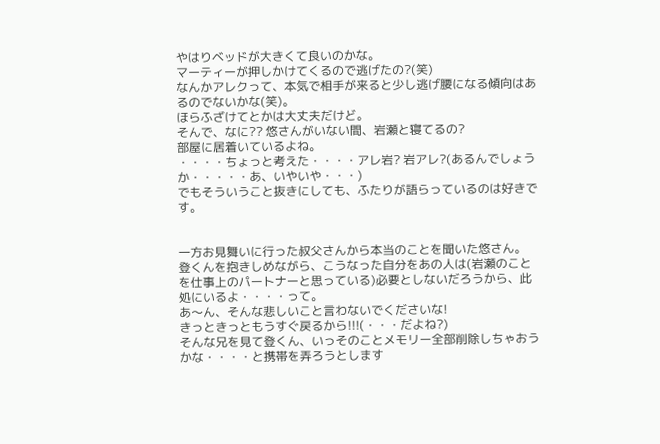やはりベッドが大きくて良いのかな。
マーティーが押しかけてくるので逃げたの?(笑)
なんかアレクって、本気で相手が来ると少し逃げ腰になる傾向はあるのでないかな(笑)。
ほらふざけてとかは大丈夫だけど。
そんで、なに?? 悠さんがいない間、岩瀬と寝てるの?
部屋に居着いているよね。
・・・・ちょっと考えた・・・・アレ岩? 岩アレ?(あるんでしょうか・・・・・あ、いやいや・・・)
でもそういうこと抜きにしても、ふたりが語らっているのは好きです。


一方お見舞いに行った叔父さんから本当のことを聞いた悠さん。
登くんを抱きしめながら、こうなった自分をあの人は(岩瀬のことを仕事上のパートナーと思っている)必要としないだろうから、此処にいるよ・・・・って。
あ〜ん、そんな悲しいこと言わないでくださいな!
きっときっともうすぐ戻るから!!!(・・・だよね?)
そんな兄を見て登くん、いっそのことメモリー全部削除しちゃおうかな・・・・と携帯を弄ろうとします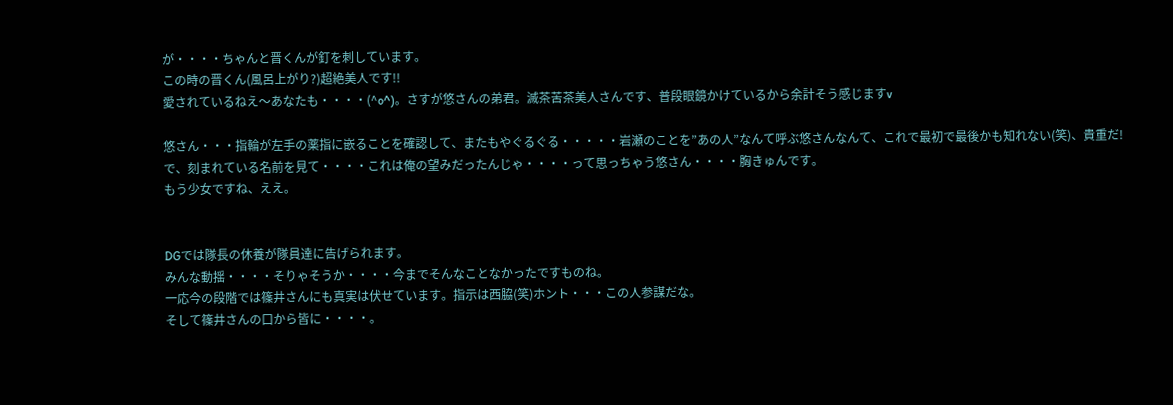が・・・・ちゃんと晋くんが釘を刺しています。
この時の晋くん(風呂上がり?)超絶美人です!!
愛されているねえ〜あなたも・・・・(^o^)。さすが悠さんの弟君。滅茶苦茶美人さんです、普段眼鏡かけているから余計そう感じますv

悠さん・・・指輪が左手の薬指に嵌ることを確認して、またもやぐるぐる・・・・・岩瀬のことを”あの人”なんて呼ぶ悠さんなんて、これで最初で最後かも知れない(笑)、貴重だ!
で、刻まれている名前を見て・・・・これは俺の望みだったんじゃ・・・・って思っちゃう悠さん・・・・胸きゅんです。
もう少女ですね、ええ。


DGでは隊長の休養が隊員達に告げられます。
みんな動揺・・・・そりゃそうか・・・・今までそんなことなかったですものね。
一応今の段階では篠井さんにも真実は伏せています。指示は西脇(笑)ホント・・・この人参謀だな。
そして篠井さんの口から皆に・・・・。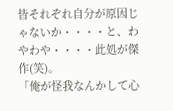皆それぞれ自分が原因じゃないか・・・・と、わやわや・・・・此処が傑作(笑)。
「俺が怪我なんかして心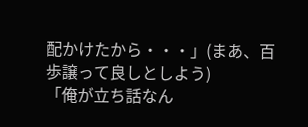配かけたから・・・」(まあ、百歩譲って良しとしよう)
「俺が立ち話なん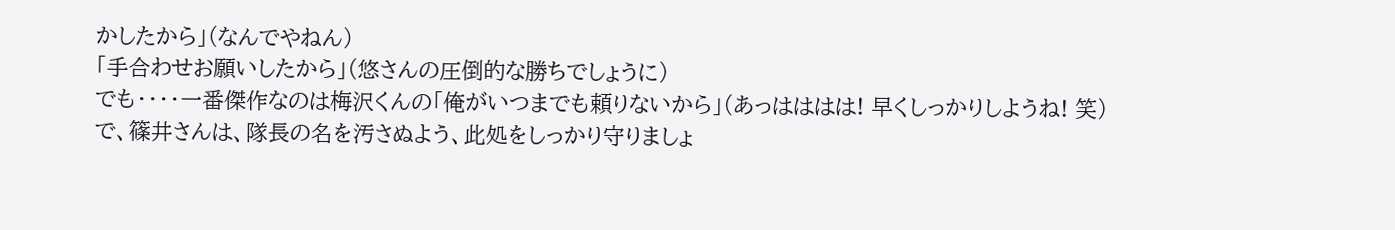かしたから」(なんでやねん)
「手合わせお願いしたから」(悠さんの圧倒的な勝ちでしょうに)
でも・・・・一番傑作なのは梅沢くんの「俺がいつまでも頼りないから」(あっはははは! 早くしっかりしようね! 笑)
で、篠井さんは、隊長の名を汚さぬよう、此処をしっかり守りましょ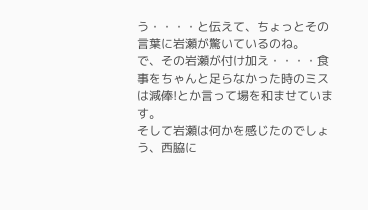う・・・・と伝えて、ちょっとその言葉に岩瀬が驚いているのね。
で、その岩瀬が付け加え・・・・食事をちゃんと足らなかった時のミスは減俸!とか言って場を和ませています。
そして岩瀬は何かを感じたのでしょう、西脇に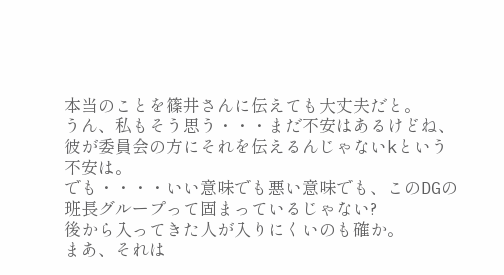本当のことを篠井さんに伝えても大丈夫だと。
うん、私もそう思う・・・まだ不安はあるけどね、彼が委員会の方にそれを伝えるんじゃないkという不安は。
でも・・・・いい意味でも悪い意味でも、このDGの班長グループって固まっているじゃない?
後から入ってきた人が入りにくいのも確か。
まあ、それは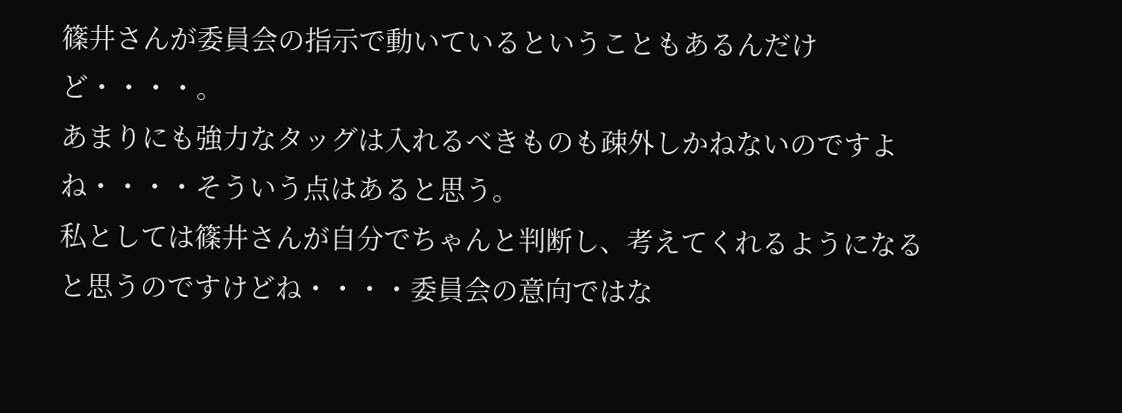篠井さんが委員会の指示で動いているということもあるんだけど・・・・。
あまりにも強力なタッグは入れるべきものも疎外しかねないのですよね・・・・そういう点はあると思う。
私としては篠井さんが自分でちゃんと判断し、考えてくれるようになると思うのですけどね・・・・委員会の意向ではな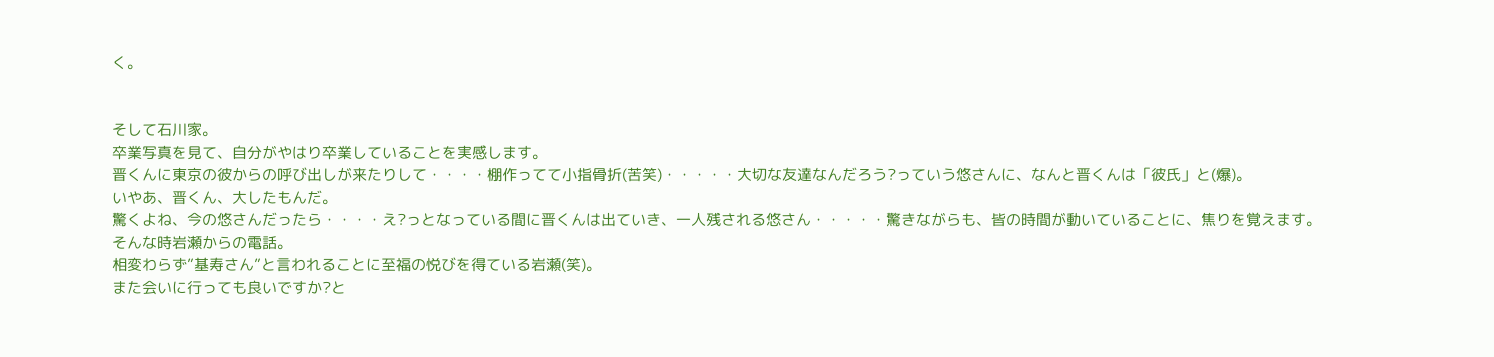く。


そして石川家。
卒業写真を見て、自分がやはり卒業していることを実感します。
晋くんに東京の彼からの呼び出しが来たりして・・・・棚作ってて小指骨折(苦笑)・・・・・大切な友達なんだろう?っていう悠さんに、なんと晋くんは「彼氏」と(爆)。
いやあ、晋くん、大したもんだ。
驚くよね、今の悠さんだったら・・・・え?っとなっている間に晋くんは出ていき、一人残される悠さん・・・・・驚きながらも、皆の時間が動いていることに、焦りを覚えます。
そんな時岩瀬からの電話。
相変わらず”基寿さん”と言われることに至福の悦びを得ている岩瀬(笑)。
また会いに行っても良いですか?と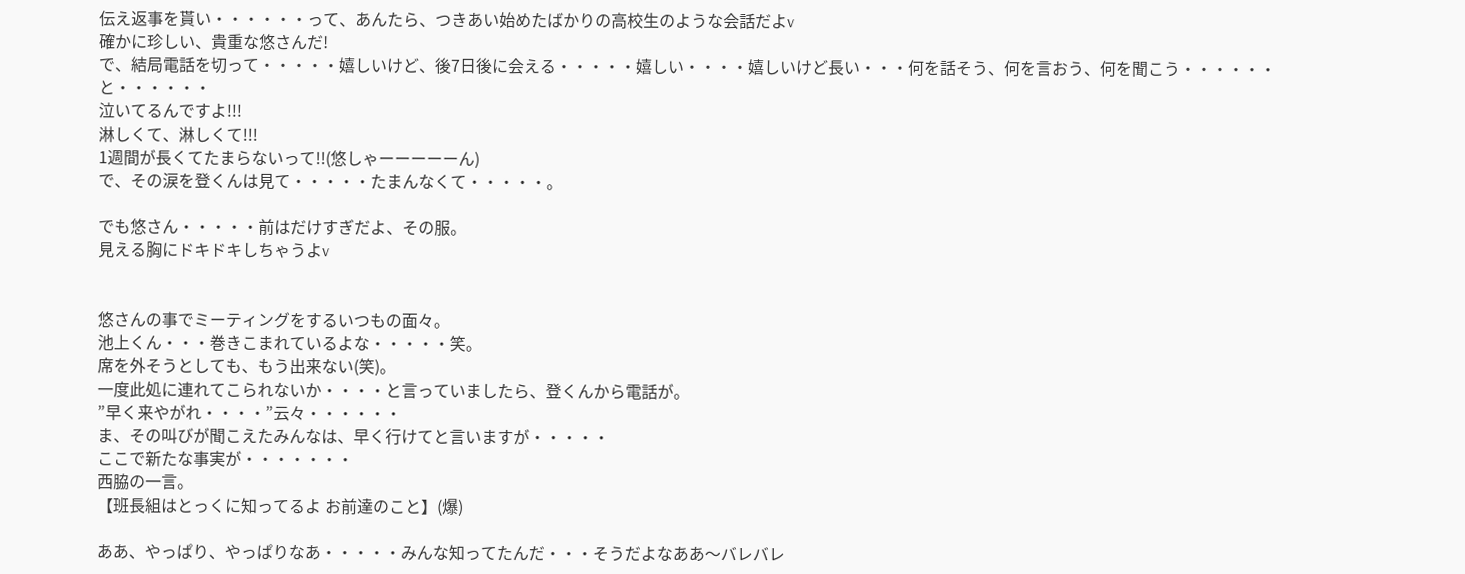伝え返事を貰い・・・・・・って、あんたら、つきあい始めたばかりの高校生のような会話だよv
確かに珍しい、貴重な悠さんだ!
で、結局電話を切って・・・・・嬉しいけど、後7日後に会える・・・・・嬉しい・・・・嬉しいけど長い・・・何を話そう、何を言おう、何を聞こう・・・・・・と・・・・・・
泣いてるんですよ!!!
淋しくて、淋しくて!!!
1週間が長くてたまらないって!!(悠しゃーーーーーん)
で、その涙を登くんは見て・・・・・たまんなくて・・・・・。

でも悠さん・・・・・前はだけすぎだよ、その服。
見える胸にドキドキしちゃうよv


悠さんの事でミーティングをするいつもの面々。
池上くん・・・巻きこまれているよな・・・・・笑。
席を外そうとしても、もう出来ない(笑)。
一度此処に連れてこられないか・・・・と言っていましたら、登くんから電話が。
”早く来やがれ・・・・”云々・・・・・・
ま、その叫びが聞こえたみんなは、早く行けてと言いますが・・・・・
ここで新たな事実が・・・・・・・
西脇の一言。
【班長組はとっくに知ってるよ お前達のこと】(爆)

ああ、やっぱり、やっぱりなあ・・・・・みんな知ってたんだ・・・そうだよなああ〜バレバレ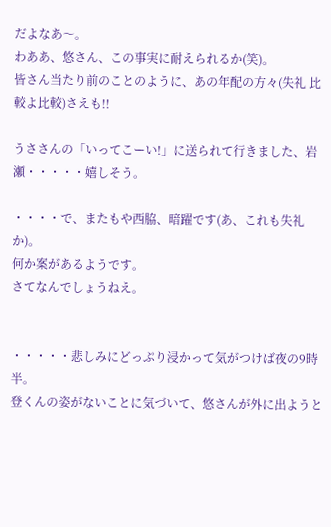だよなあ〜。
わああ、悠さん、この事実に耐えられるか(笑)。
皆さん当たり前のことのように、あの年配の方々(失礼 比較よ比較)さえも!!

うささんの「いってこーい!」に送られて行きました、岩瀬・・・・・嬉しそう。

・・・・で、またもや西脇、暗躍です(あ、これも失礼か)。
何か案があるようです。
さてなんでしょうねえ。


・・・・・悲しみにどっぷり浸かって気がつけば夜の9時半。
登くんの姿がないことに気づいて、悠さんが外に出ようと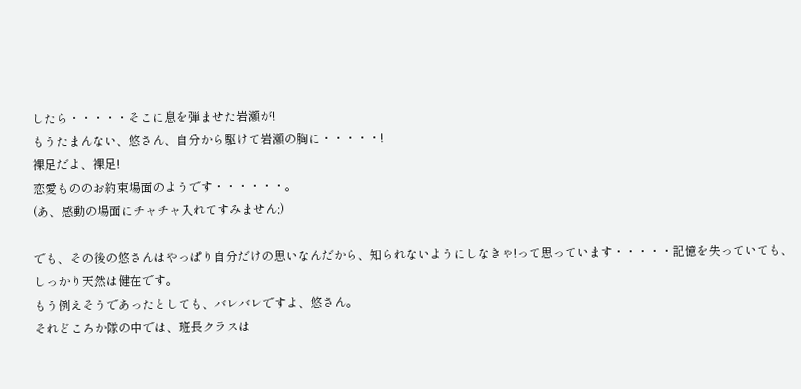したら・・・・・そこに息を弾ませた岩瀬が!
もうたまんない、悠さん、自分から駆けて岩瀬の胸に・・・・・!
裸足だよ、裸足!
恋愛もののお約束場面のようです・・・・・・。
(あ、感動の場面にチャチャ入れてすみません;)

でも、その後の悠さんはやっぱり自分だけの思いなんだから、知られないようにしなきゃ!って思っています・・・・・記憶を失っていても、しっかり天然は健在です。
もう例えそうであったとしても、バレバレですよ、悠さん。
それどころか隊の中では、班長クラスは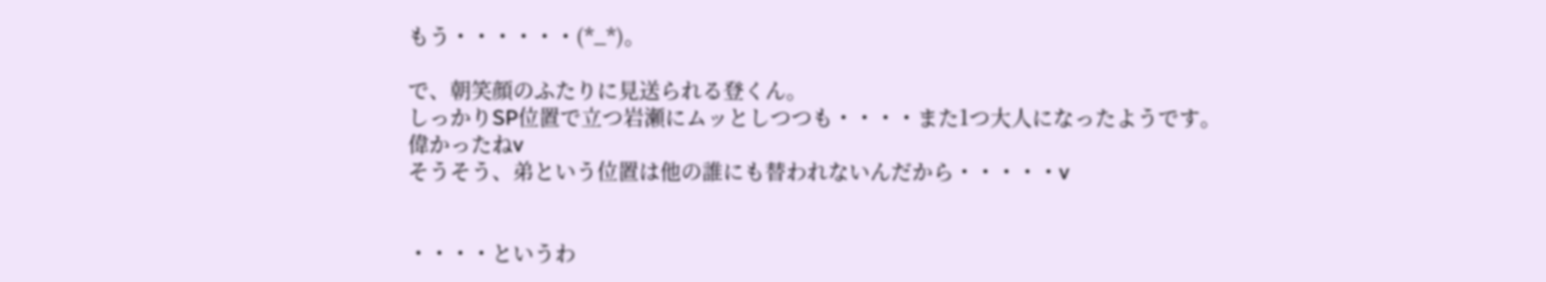もう・・・・・・(*_*)。

で、朝笑顔のふたりに見送られる登くん。
しっかりSP位置で立つ岩瀬にムッとしつつも・・・・また1つ大人になったようです。
偉かったねv
そうそう、弟という位置は他の誰にも替われないんだから・・・・・v


・・・・というわ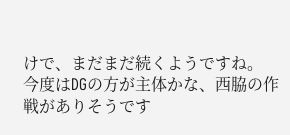けで、まだまだ続くようですね。
今度はDGの方が主体かな、西脇の作戦がありそうです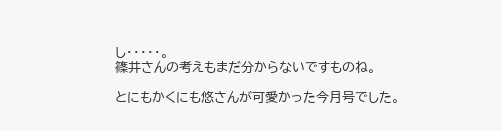し・・・・・。
篠井さんの考えもまだ分からないですものね。

とにもかくにも悠さんが可愛かった今月号でした。